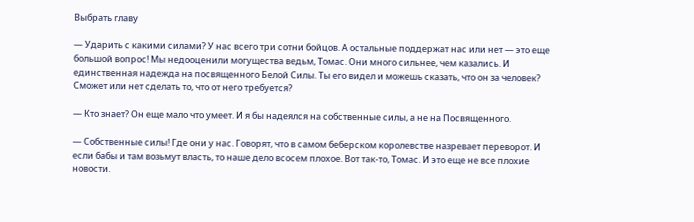Выбрать главу

— Ударить с какими силами? У нас всего три сотни бойцов. А остальные поддержат нас или нет — это еще большой вопрос! Мы недооценили могущества ведьм, Томас. Они много сильнее, чем казались. И единственная надежда на посвященного Белой Силы. Ты его видел и можешь сказать, что он за человек? Сможет или нет сделать то, что от него требуется?

— Кто знает? Он еще мало что умеет. И я бы надеялся на собственные силы, а не на Посвященного.

— Собственные силы! Где они у нас. Говорят, что в самом беберском королевстве назревает переворот. И если бабы и там возьмут власть, то наше дело всосем плохое. Вот так-то, Томас. И это еще не все плохие новости.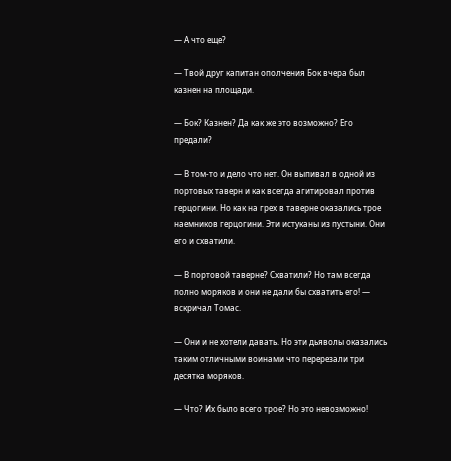— А что еще?

— Твой друг капитан ополчения Бок вчера был казнен на площади.

— Бок? Казнен? Да как же это возможно? Его предали?

— В том-то и дело что нет. Он выпивал в одной из портовых таверн и как всегда агитировал против герцогини. Но как на грех в таверне оказались трое наемников герцогини. Эти истуканы из пустыни. Они его и схватили.

— В портовой таверне? Схватили? Но там всегда полно моряков и они не дали бы схватить его! — вскричал Томас.

— Они и не хотели давать. Но эти дьяволы оказались таким отличными воинами что перерезали три десятка моряков.

— Что? Их было всего трое? Но это невозможно!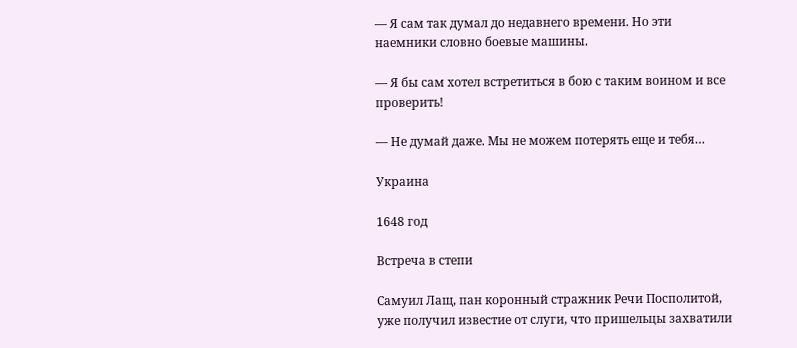— Я сам так думал до недавнего времени. Но эти наемники словно боевые машины.

— Я бы сам хотел встретиться в бою с таким воином и все проверить!

— Не думай даже. Мы не можем потерять еще и тебя…

Украина

1648 год

Встреча в степи

Самуил Лащ, пан коронный стражник Речи Посполитой, уже получил известие от слуги, что пришельцы захватили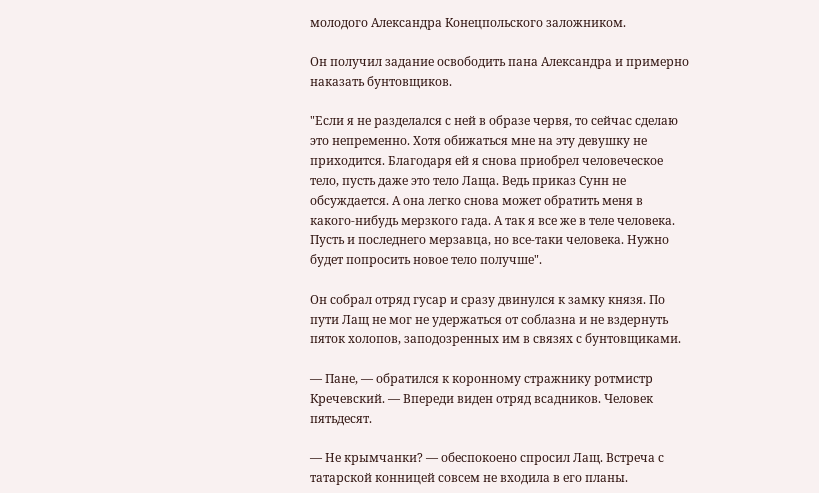молодого Александра Конецпольского заложником.

Он получил задание освободить пана Александра и примерно наказать бунтовщиков.

"Если я не разделался с ней в образе червя, то сейчас сделаю это непременно. Хотя обижаться мне на эту девушку не приходится. Благодаря ей я снова приобрел человеческое тело, пусть даже это тело Лаща. Ведь приказ Сунн не обсуждается. А она легко снова может обратить меня в какого-нибудь мерзкого гада. А так я все же в теле человека. Пусть и последнего мерзавца, но все-таки человека. Нужно будет попросить новое тело получше".

Он собрал отряд гусар и сразу двинулся к замку князя. По пути Лащ не мог не удержаться от соблазна и не вздернуть пяток холопов, заподозренных им в связях с бунтовщиками.

— Пане, — обратился к коронному стражнику ротмистр Кречевский. — Впереди виден отряд всадников. Человек пятьдесят.

— Не крымчанки? — обеспокоено спросил Лащ. Встреча с татарской конницей совсем не входила в его планы.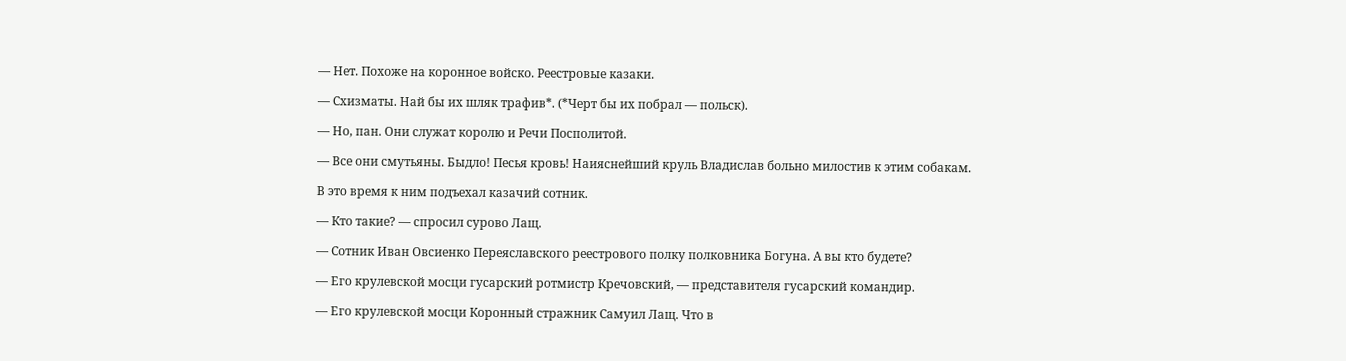— Нет. Похоже на коронное войско. Реестровые казаки.

— Схизматы. Най бы их шляк трафив*. (*Черт бы их побрал — польск).

— Но, пан. Они служат королю и Речи Посполитой.

— Все они смутьяны. Быдло! Песья кровь! Наияснейший круль Владислав больно милостив к этим собакам.

В это время к ним подъехал казачий сотник.

— Кто такие? — спросил сурово Лащ.

— Сотник Иван Овсиенко Переяславского реестрового полку полковника Богуна. А вы кто будете?

— Его крулевской мосци гусарский ротмистр Кречовский, — представителя гусарский командир.

— Его крулевской мосци Коронный стражник Самуил Лащ. Что в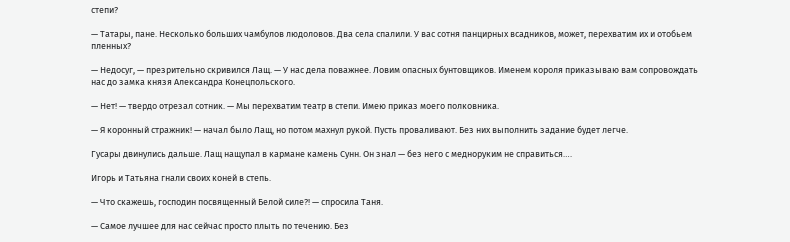степи?

— Татары, пане. Несколько больших чамбулов людоловов. Два села спалили. У вас сотня панцирных всадников, может, перехватим их и отобьем пленных?

— Недосуг, — презрительно скривился Лащ. — У нас дела поважнее. Ловим опасных бунтовщиков. Именем короля приказываю вам сопровождать нас до замка князя Александра Конецпольского.

— Нет! — твердо отрезал сотник. — Мы перехватим театр в степи. Имею приказ моего полковника.

— Я коронный стражник! — начал было Лащ, но потом махнул рукой. Пусть проваливают. Без них выполнить задание будет легче.

Гусары двинулись дальше. Лащ нащупал в кармане камень Сунн. Он знал — без него с медноруким не справиться….

Игорь и Татьяна гнали своих коней в степь.

— Что скажешь, господин посвященный Белой силе?! — спросила Таня.

— Самое лучшее для нас сейчас просто плыть по течению. Без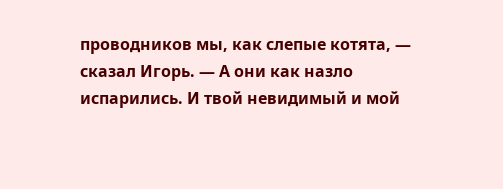проводников мы, как слепые котята, — сказал Игорь. — А они как назло испарились. И твой невидимый и мой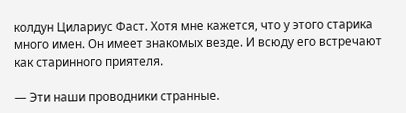колдун Цилариус Фаст. Хотя мне кажется, что у этого старика много имен. Он имеет знакомых везде. И всюду его встречают как старинного приятеля.

— Эти наши проводники странные.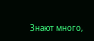Знают много,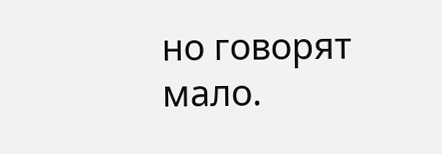но говорят мало.